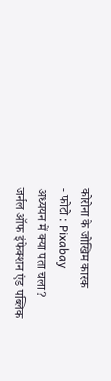कोरोना के जोखिम कारक
- फोटो : Pixabay
अध्ययन में क्या पता चला?
जर्नल ऑफ इंफेक्शन एंड पब्लिक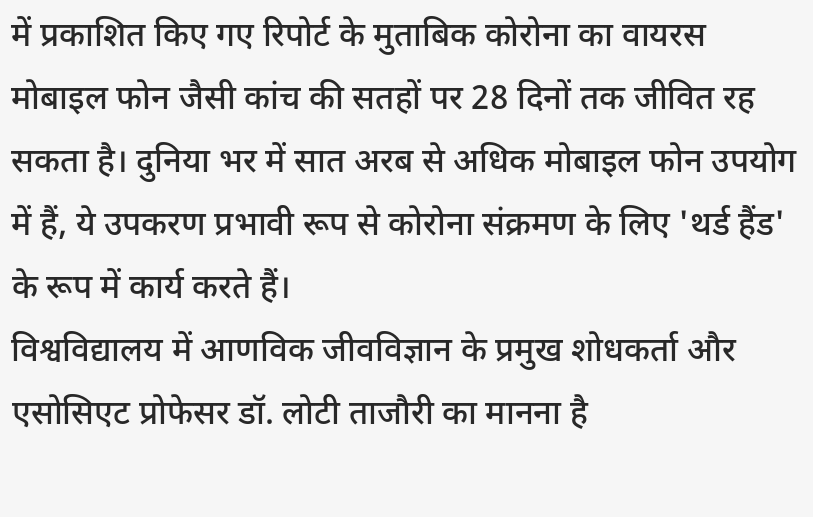में प्रकाशित किए गए रिपोर्ट के मुताबिक कोरोना का वायरस मोबाइल फोन जैसी कांच की सतहों पर 28 दिनों तक जीवित रह सकता है। दुनिया भर में सात अरब से अधिक मोबाइल फोन उपयोग में हैं, ये उपकरण प्रभावी रूप से कोरोना संक्रमण के लिए 'थर्ड हैंड' के रूप में कार्य करते हैं।
विश्वविद्यालय में आणविक जीवविज्ञान के प्रमुख शोधकर्ता और एसोसिएट प्रोफेसर डॉ. लोटी ताजौरी का मानना है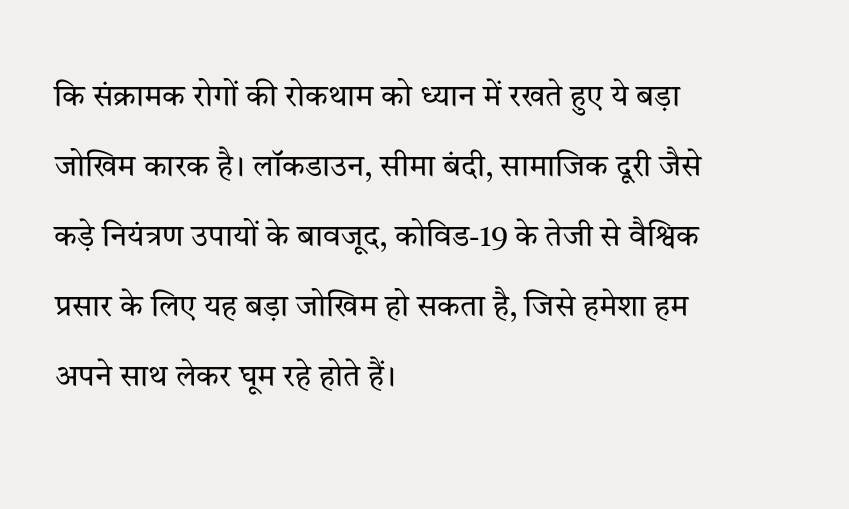कि संक्रामक रोगों की रोकथाम को ध्यान में रखते हुए ये बड़ा जोखिम कारक है। लॉकडाउन, सीमा बंदी, सामाजिक दूरी जैसे कड़े नियंत्रण उपायों के बावजूद, कोविड-19 के तेजी से वैश्विक प्रसार के लिए यह बड़ा जोखिम हो सकता है, जिसे हमेशा हम अपने साथ लेकर घूम रहे होते हैं।